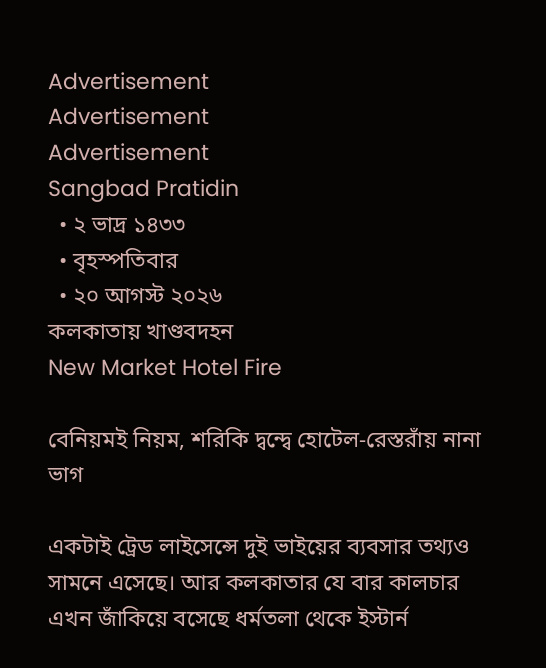Advertisement
Advertisement
Advertisement
Sangbad Pratidin
  • ২ ভাদ্র ১৪৩৩
  • বৃহস্পতিবার
  • ২০ আগস্ট ২০২৬
কলকাতায় খাণ্ডবদহন
New Market Hotel Fire

বেনিয়মই নিয়ম, শরিকি দ্বন্দ্বে হোটেল-রেস্তরাঁয় নানা ভাগ

একটাই ট্রেড লাইসেন্সে দুই ভাইয়ের ব্যবসার তথ্যও সামনে এসেছে। আর কলকাতার যে বার কালচার এখন জাঁকিয়ে বসেছে ধর্মতলা থেকে ইস্টার্ন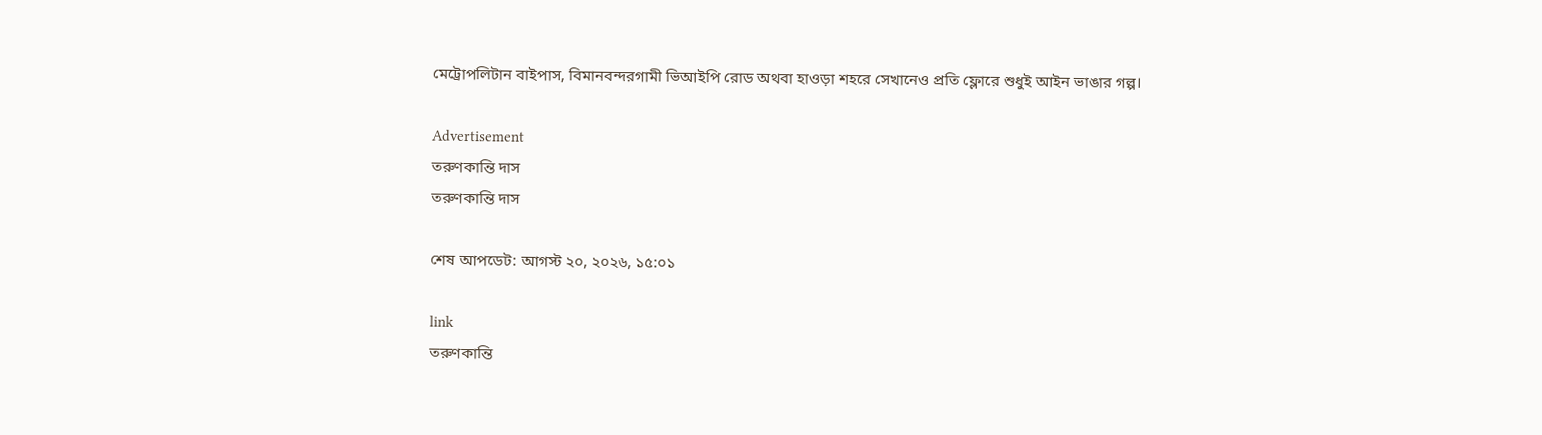মেট্রোপলিটান বাইপাস, বিমানবন্দরগামী ভিআইপি রোড অথবা হাওড়া শহরে সেখানেও প্রতি ফ্লোরে শুধুই আইন ভাঙার গল্প।

Advertisement
তরুণকান্তি দাস
তরুণকান্তি দাস

শেষ আপডেট: আগস্ট ২০, ২০২৬, ১৫:০১

link
তরুণকান্তি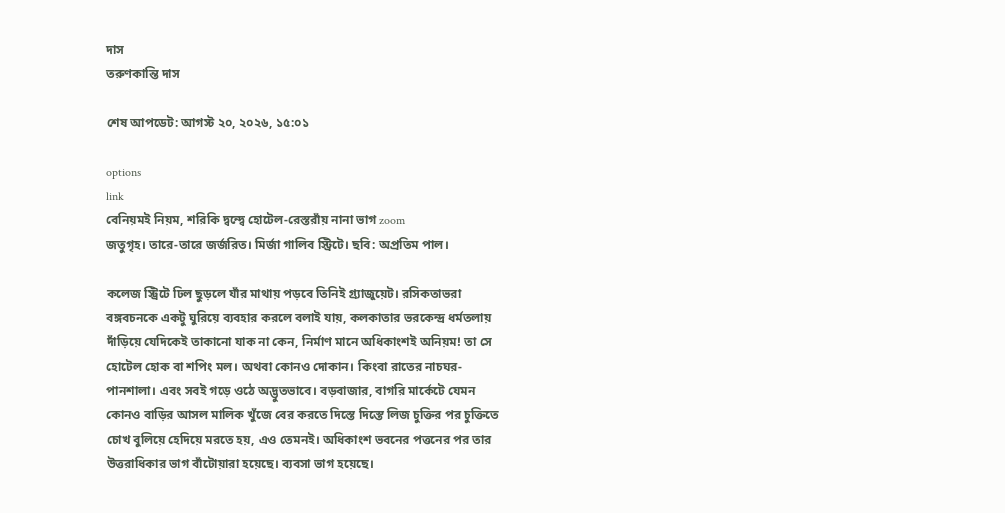দাস
তরুণকান্তি দাস

শেষ আপডেট: আগস্ট ২০, ২০২৬, ১৫:০১

options
link
বেনিয়মই নিয়ম, শরিকি দ্বন্দ্বে হোটেল-রেস্তরাঁয় নানা ভাগ zoom
জতুগৃহ। তারে-তারে জর্জরিত। মির্জা গালিব স্ট্রিটে। ছবি: অপ্রতিম পাল।

কলেজ স্ট্রিটে ঢিল ছুড়লে যাঁর মাথায় পড়বে তিনিই গ্র্যাজুয়েট। রসিকতাভরা বঙ্গবচনকে একটু ঘুরিয়ে ব্যবহার করলে বলাই যায়, কলকাতার ভরকেন্দ্র ধর্মতলায় দাঁড়িয়ে যেদিকেই তাকানো যাক না কেন, নির্মাণ মানে অধিকাংশই অনিয়ম! তা সে হোটেল হোক বা শপিং মল। অথবা কোনও দোকান। কিংবা রাতের নাচঘর-পানশালা। এবং সবই গড়ে ওঠে অদ্ভুতভাবে। বড়বাজার, বাগরি মার্কেটে যেমন কোনও বাড়ির আসল মালিক খুঁজে বের করতে দিস্তে দিস্তে লিজ চুক্তির পর চুক্তিতে চোখ বুলিয়ে হেদিয়ে মরতে হয়, এও তেমনই। অধিকাংশ ভবনের পত্তনের পর তার উত্তরাধিকার ভাগ বাঁটোয়ারা হয়েছে। ব্যবসা ভাগ হয়েছে।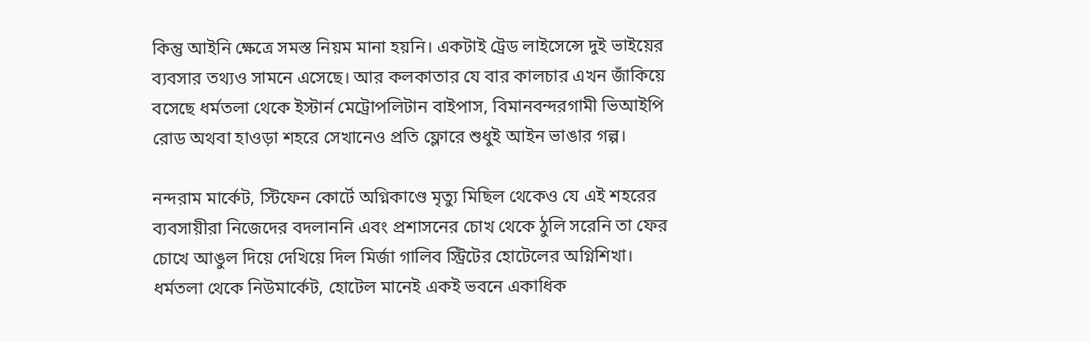কিন্তু আইনি ক্ষেত্রে সমস্ত নিয়ম মানা হয়নি। একটাই ট্রেড লাইসেন্সে দুই ভাইয়ের ব্যবসার তথ্যও সামনে এসেছে। আর কলকাতার যে বার কালচার এখন জাঁকিয়ে বসেছে ধর্মতলা থেকে ইস্টার্ন মেট্রোপলিটান বাইপাস, বিমানবন্দরগামী ভিআইপি রোড অথবা হাওড়া শহরে সেখানেও প্রতি ফ্লোরে শুধুই আইন ভাঙার গল্প।

নন্দরাম মার্কেট, স্টিফেন কোর্টে অগ্নিকাণ্ডে মৃত্যু মিছিল থেকেও যে এই শহরের ব্যবসায়ীরা নিজেদের বদলাননি এবং প্রশাসনের চোখ থেকে ঠুলি সরেনি তা ফের চোখে আঙুল দিয়ে দেখিয়ে দিল মির্জা গালিব স্ট্রিটের হোটেলের অগ্নিশিখা। ধর্মতলা থেকে নিউমার্কেট, হোটেল মানেই একই ভবনে একাধিক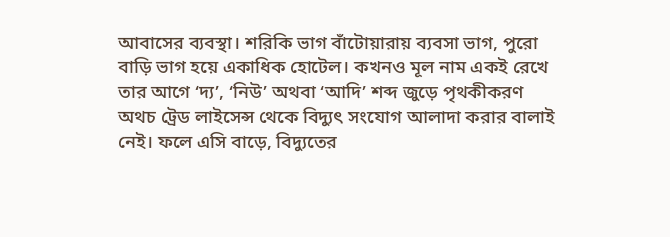আবাসের ব্যবস্থা। শরিকি ভাগ বাঁটোয়ারায় ব্যবসা ভাগ, পুরো বাড়ি ভাগ হয়ে একাধিক হোটেল। কখনও মূল নাম একই রেখে তার আগে ‘দ্য’, ‘নিউ’ অথবা ‘আদি’ শব্দ জুড়ে পৃথকীকরণ অথচ ট্রেড লাইসেন্স থেকে বিদ্যুৎ সংযোগ আলাদা করার বালাই নেই। ফলে এসি বাড়ে, বিদ্যুতের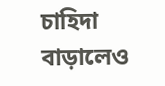চাহিদা বাড়ালেও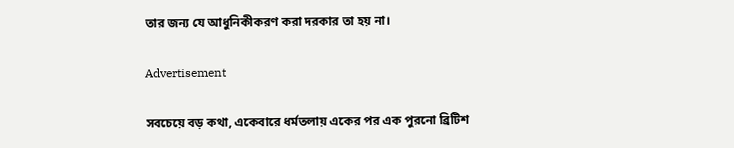তার জন্য যে আধুনিকীকরণ করা দরকার তা হয় না।

Advertisement

সবচেয়ে বড় কথা, একেবারে ধর্মতলায় একের পর এক পুরনো ব্রিটিশ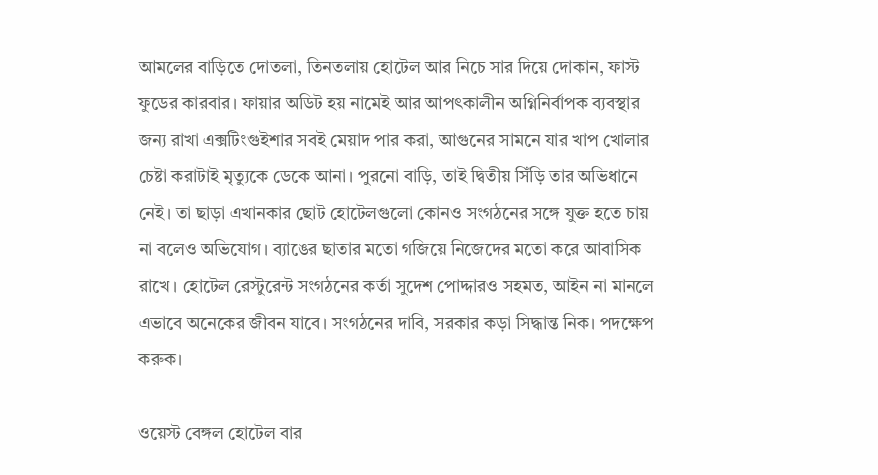আমলের বাড়িতে দোতলা, তিনতলায় হোটেল আর নিচে সার দিয়ে দোকান, ফাস্ট ফুডের কারবার। ফায়ার অডিট হয় নামেই আর আপৎকালীন অগ্নিনির্বাপক ব্যবস্থার জন্য রাখা এক্সটিংগুইশার সবই মেয়াদ পার করা, আগুনের সামনে যার খাপ খোলার চেষ্টা করাটাই মৃত্যুকে ডেকে আনা। পুরনো বাড়ি, তাই দ্বিতীয় সিঁড়ি তার অভিধানে নেই। তা ছাড়া এখানকার ছোট হোটেলগুলো কোনও সংগঠনের সঙ্গে যুক্ত হতে চায় না বলেও অভিযোগ। ব্যাঙের ছাতার মতো গজিয়ে নিজেদের মতো করে আবাসিক রাখে। হোটেল রেস্টুরেন্ট সংগঠনের কর্তা সুদেশ পোদ্দারও সহমত, আইন না মানলে এভাবে অনেকের জীবন যাবে। সংগঠনের দাবি, সরকার কড়া সিদ্ধান্ত নিক। পদক্ষেপ করুক।

ওয়েস্ট বেঙ্গল হোটেল বার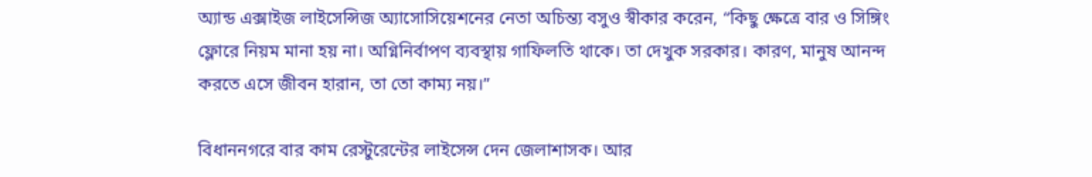অ্যান্ড এক্সাইজ লাইসেন্সিজ অ্যাসোসিয়েশনের নেতা অচিন্ত্য বসুও স্বীকার করেন, “কিছু ক্ষেত্রে বার ও সিঙ্গিং ফ্লোরে নিয়ম মানা হয় না। অগ্নিনির্বাপণ ব্যবস্থায় গাফিলতি থাকে। তা দেখুক সরকার। কারণ, মানুষ আনন্দ করতে এসে জীবন হারান, তা তো কাম্য নয়।”

বিধাননগরে বার কাম রেস্টুরেন্টের লাইসেন্স দেন জেলাশাসক। আর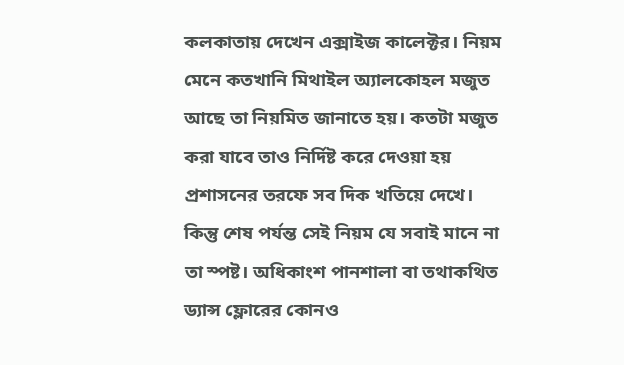কলকাতায় দেখেন এক্সাইজ কালেক্টর। নিয়ম মেনে কতখানি মিথাইল অ্যালকোহল মজুত আছে তা নিয়মিত জানাতে হয়। কতটা মজুত করা যাবে তাও নির্দিষ্ট করে দেওয়া হয় প্রশাসনের তরফে সব দিক খতিয়ে দেখে। কিন্তু শেষ পর্যন্ত সেই নিয়ম যে সবাই মানে না তা স্পষ্ট। অধিকাংশ পানশালা বা তথাকথিত ড্যান্স ফ্লোরের কোনও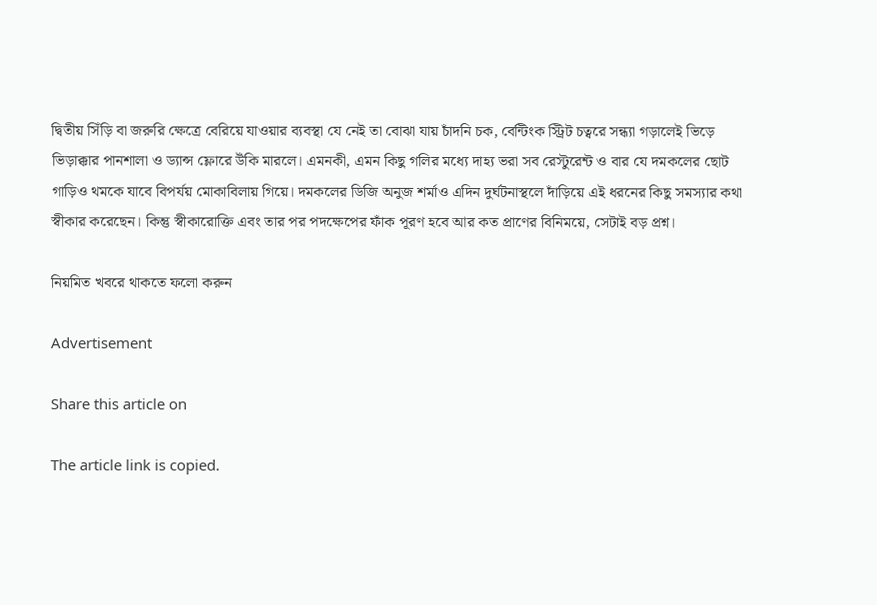দ্বিতীয় সিঁড়ি বা জরুরি ক্ষেত্রে বেরিয়ে যাওয়ার ব্যবস্থা যে নেই তা বোঝা যায় চাঁদনি চক, বেন্টিংক স্ট্রিট চত্বরে সন্ধ্যা গড়ালেই ভিড়ে ভিড়াক্কার পানশালা ও ড্যান্স ফ্লোরে উঁকি মারলে। এমনকী, এমন কিছু গলির মধ্যে দাহ্য ভরা সব রেস্টুরেন্ট ও বার যে দমকলের ছোট গাড়িও থমকে যাবে বিপর্যয় মোকাবিলায় গিয়ে। দমকলের ডিজি অনুজ শর্মাও এদিন দুর্ঘটনাস্থলে দাঁড়িয়ে এই ধরনের কিছু সমস্যার কথা স্বীকার করেছেন। কিন্তু স্বীকারোক্তি এবং তার পর পদক্ষেপের ফাঁক পূরণ হবে আর কত প্রাণের বিনিময়ে, সেটাই বড় প্রশ্ন।

নিয়মিত খবরে থাকতে ফলো করুন

Advertisement

Share this article on

The article link is copied.